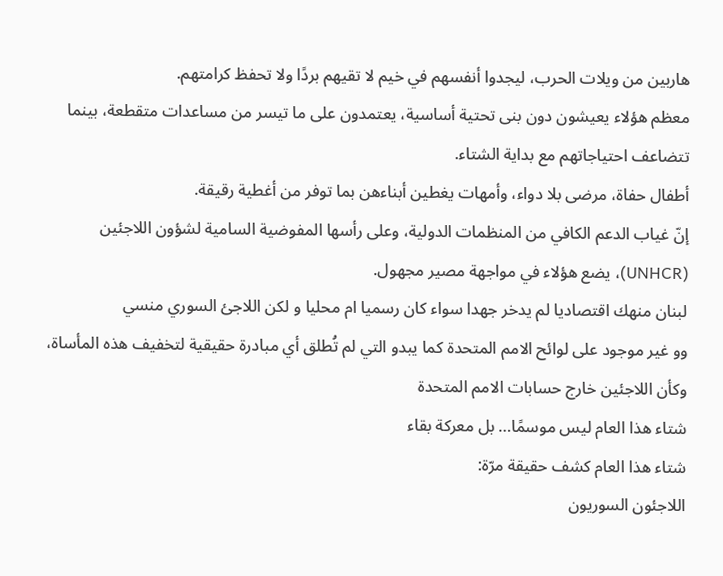هاربين من ويلات الحرب، ليجدوا أنفسهم في خيم لا تقيهم بردًا ولا تحفظ كرامتهم.
معظم هؤلاء يعيشون دون بنى تحتية أساسية، يعتمدون على ما تيسر من مساعدات متقطعة، بينما تتضاعف احتياجاتهم مع بداية الشتاء.
أطفال حفاة، مرضى بلا دواء، وأمهات يغطين أبناءهن بما توفر من أغطية رقيقة.
إنّ غياب الدعم الكافي من المنظمات الدولية، وعلى رأسها المفوضية السامية لشؤون اللاجئين (UNHCR)، يضع هؤلاء في مواجهة مصير مجهول.
لبنان منهك اقتصاديا لم يدخر جهدا سواء كان رسميا ام محليا و لكن اللاجئ السوري منسي
وو غير موجود على لوائح الامم المتحدة كما يبدو التي لم تُطلق أي مبادرة حقيقية لتخفيف هذه المأساة، وكأن اللاجئين خارج حسابات الامم المتحدة
شتاء هذا العام ليس موسمًا… بل معركة بقاء
شتاء هذا العام كشف حقيقة مرّة:
اللاجئون السوريون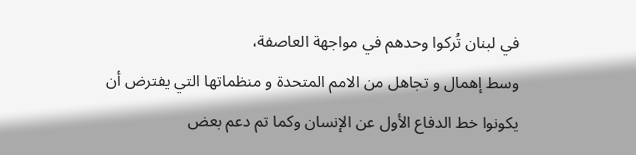في لبنان تُركوا وحدهم في مواجهة العاصفة،
وسط إهمال و تجاهل من الامم المتحدة و منظماتها التي يفترض أن يكونوا خط الدفاع الأول عن الإنسان وكما تم دعم بعض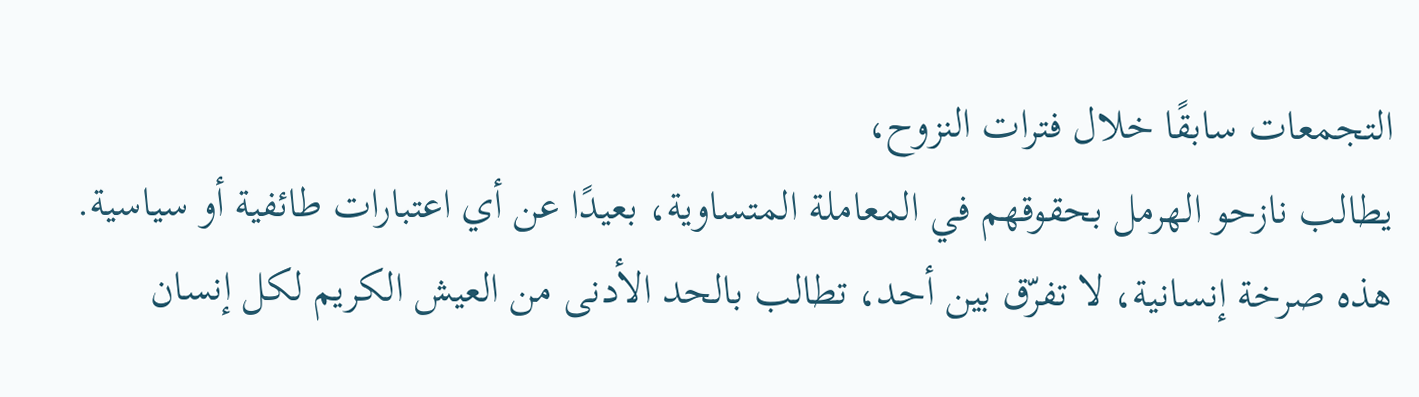التجمعات سابقًا خلال فترات النزوح،
يطالب نازحو الهرمل بحقوقهم في المعاملة المتساوية، بعيدًا عن أي اعتبارات طائفية أو سياسية.
هذه صرخة إنسانية، لا تفرّق بين أحد، تطالب بالحد الأدنى من العيش الكريم لكل إنسان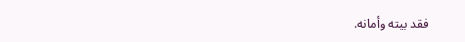فقد بيته وأمانه.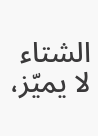الشتاء لا يميّز،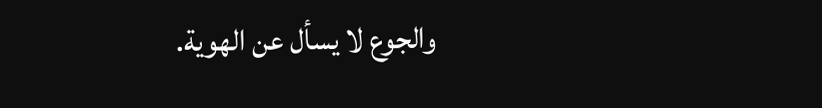والجوع لا يسأل عن الهوية.